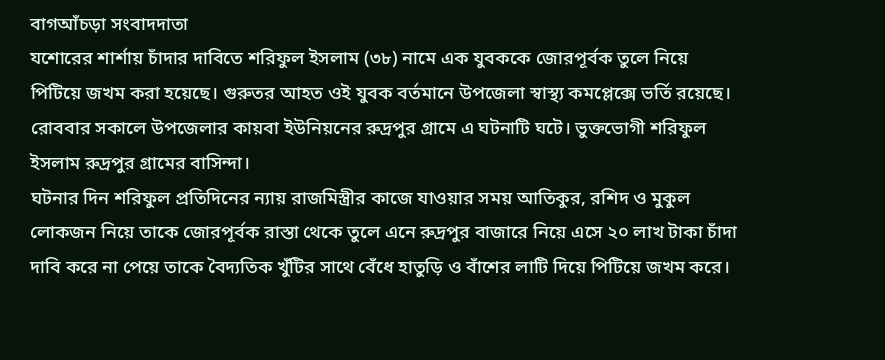বাগআঁচড়া সংবাদদাতা
যশোরের শার্শায় চাঁদার দাবিতে শরিফুল ইসলাম (৩৮) নামে এক যুবককে জোরপূর্বক তুলে নিয়ে পিটিয়ে জখম করা হয়েছে। গুরুতর আহত ওই যুবক বর্তমানে উপজেলা স্বাস্থ্য কমপ্লেক্সে ভর্তি রয়েছে।
রোববার সকালে উপজেলার কায়বা ইউনিয়নের রুদ্রপুর গ্রামে এ ঘটনাটি ঘটে। ভুক্তভোগী শরিফুল ইসলাম রুদ্রপুর গ্রামের বাসিন্দা।
ঘটনার দিন শরিফুল প্রতিদিনের ন্যায় রাজমিস্ত্রীর কাজে যাওয়ার সময় আতিকুর, রশিদ ও মুকুল লোকজন নিয়ে তাকে জোরপূর্বক রাস্তা থেকে তুলে এনে রুদ্রপুর বাজারে নিয়ে এসে ২০ লাখ টাকা চাঁদা দাবি করে না পেয়ে তাকে বৈদ্যতিক খুঁটির সাথে বেঁধে হাতুড়ি ও বাঁশের লাটি দিয়ে পিটিয়ে জখম করে।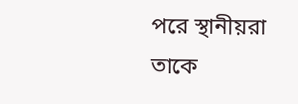পরে স্থানীয়রা তাকে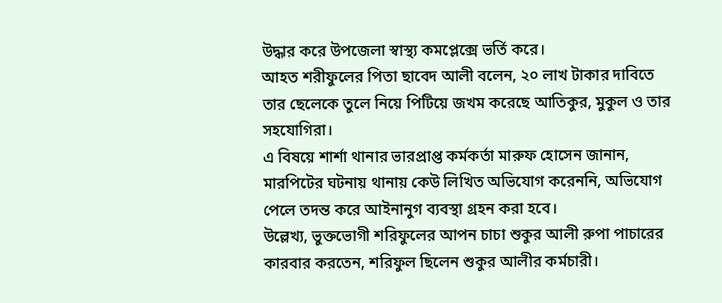উদ্ধার করে উপজেলা স্বাস্থ্য কমপ্লেক্সে ভর্তি করে।
আহত শরীফুলের পিতা ছাবেদ আলী বলেন, ২০ লাখ টাকার দাবিতে তার ছেলেকে তুলে নিয়ে পিটিয়ে জখম করেছে আতিকুর, মুকুল ও তার সহযোগিরা।
এ বিষয়ে শার্শা থানার ভারপ্রাপ্ত কর্মকর্তা মারুফ হোসেন জানান, মারপিটের ঘটনায় থানায় কেউ লিখিত অভিযোগ করেননি, অভিযোগ পেলে তদন্ত করে আইনানুগ ব্যবস্থা গ্রহন করা হবে।
উল্লেখ্য, ভুক্তভোগী শরিফুলের আপন চাচা শুকুর আলী রুপা পাচারের কারবার করতেন, শরিফুল ছিলেন শুকুর আলীর কর্মচারী।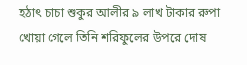হঠাৎ চাচা শুকুর আলীর ৯ লাখ টাকার রুপা খোয়া গেলে তিনি শরিফুলের উপরে দোষ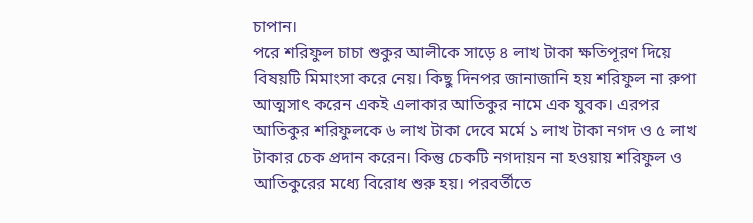চাপান।
পরে শরিফুল চাচা শুকুর আলীকে সাড়ে ৪ লাখ টাকা ক্ষতিপূরণ দিয়ে বিষয়টি মিমাংসা করে নেয়। কিছু দিনপর জানাজানি হয় শরিফুল না রুপা আত্মসাৎ করেন একই এলাকার আতিকুর নামে এক যুবক। এরপর আতিকুর শরিফুলকে ৬ লাখ টাকা দেবে মর্মে ১ লাখ টাকা নগদ ও ৫ লাখ টাকার চেক প্রদান করেন। কিন্তু চেকটি নগদায়ন না হওয়ায় শরিফুল ও আতিকুরের মধ্যে বিরোধ শুরু হয়। পরবর্তীতে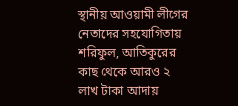স্থানীয় আওয়ামী লীগের নেতাদের সহযোগিতায় শরিফুল, আতিকুরের কাছ থেকে আরও ২ লাখ টাকা আদায়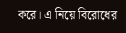করে। এ নিয়ে বিরোধের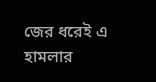জের ধরেই এ হামলার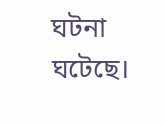ঘটনা ঘটেছে।